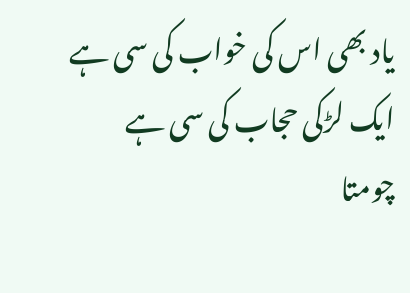یاد بھی اس کی خواب کی سی ہے
ایک لڑکی حجاب کی سی ہے
چومتا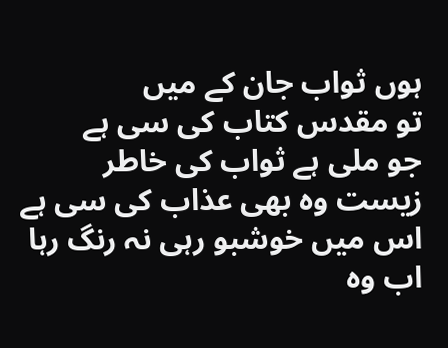ہوں ثواب جان کے میں
تو مقدس کتاب کی سی ہے
جو ملی ہے ثواب کی خاطر
زیست وہ بھی عذاب کی سی ہے
اس میں خوشبو رہی نہ رنگ رہا
اب وہ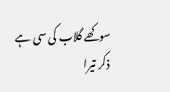سوکھے گلاب کی سی ہے
ذکر تیرا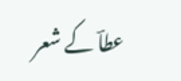عطاؔ کے شعر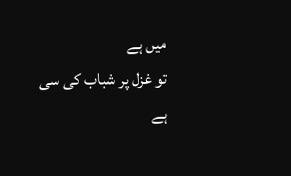میں ہے
تو غزل پر شباب کی سی ہے